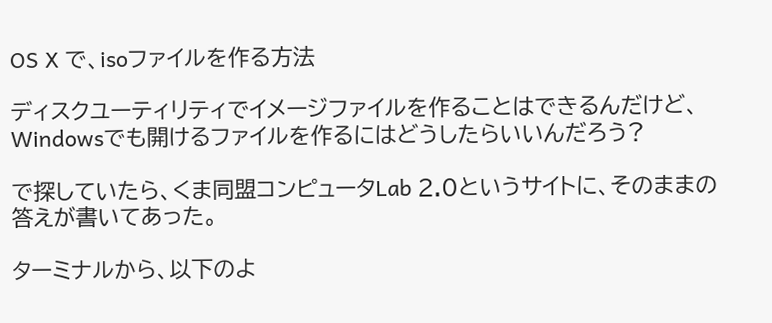OS X で、isoファイルを作る方法

ディスクユーティリティでイメージファイルを作ることはできるんだけど、Windowsでも開けるファイルを作るにはどうしたらいいんだろう?

で探していたら、くま同盟コンピュータLab 2.0というサイトに、そのままの答えが書いてあった。

ターミナルから、以下のよ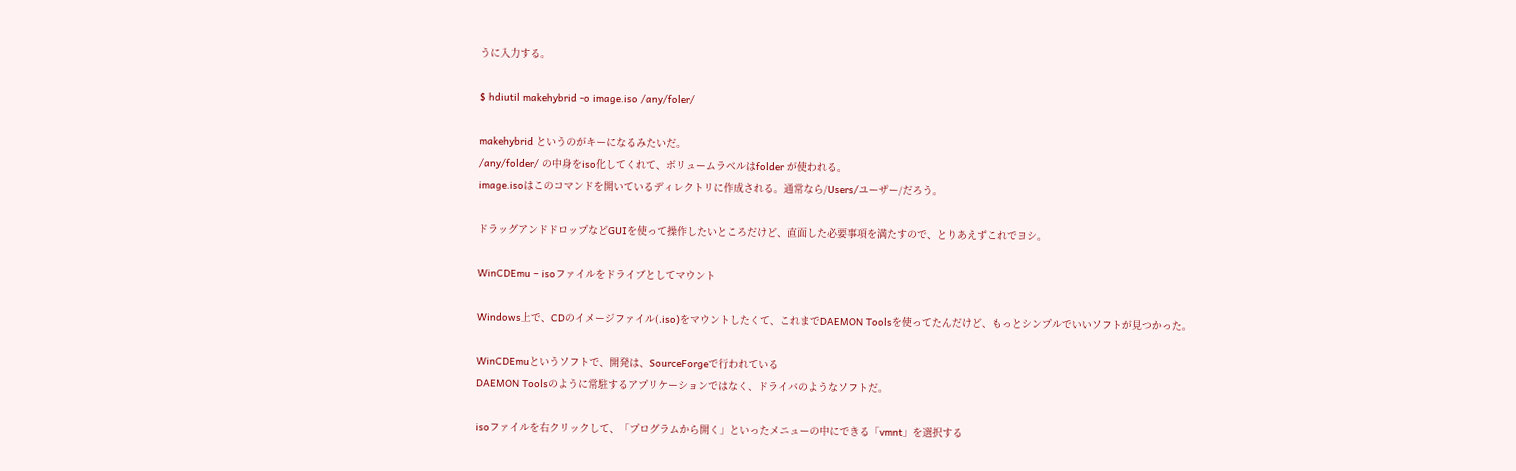うに入力する。

$ hdiutil makehybrid -o image.iso /any/foler/

makehybrid というのがキーになるみたいだ。
/any/folder/ の中身をiso化してくれて、ボリュームラベルはfolder が使われる。
image.isoはこのコマンドを開いているディレクトリに作成される。通常なら/Users/ユーザー/だろう。

ドラッグアンドドロップなどGUIを使って操作したいところだけど、直面した必要事項を満たすので、とりあえずこれでヨシ。

WinCDEmu – isoファイルをドライブとしてマウント

Windows上で、CDのイメージファイル(.iso)をマウントしたくて、これまでDAEMON Toolsを使ってたんだけど、もっとシンプルでいいソフトが見つかった。

WinCDEmuというソフトで、開発は、SourceForgeで行われている
DAEMON Toolsのように常駐するアプリケーションではなく、ドライバのようなソフトだ。

isoファイルを右クリックして、「プログラムから開く」といったメニューの中にできる「vmnt」を選択する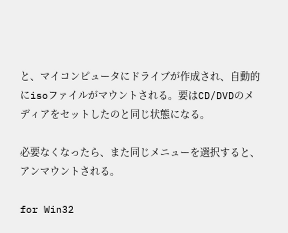と、マイコンピュータにドライブが作成され、自動的にisoファイルがマウントされる。要はCD/DVDのメディアをセットしたのと同じ状態になる。

必要なくなったら、また同じメニューを選択すると、アンマウントされる。

for Win32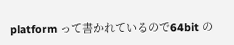platform って書かれているので64bit の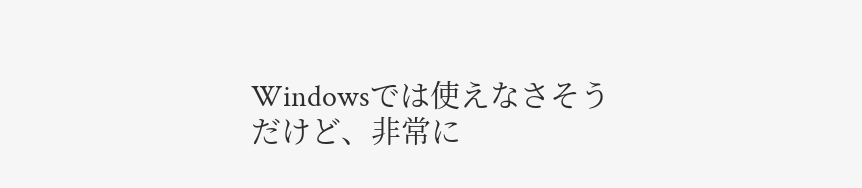Windowsでは使えなさそうだけど、非常に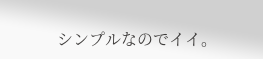シンプルなのでイイ。